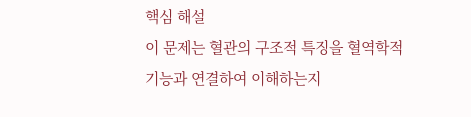핵심 해설
이 문제는 혈관의 구조적 특징을 혈역학적 기능과 연결하여 이해하는지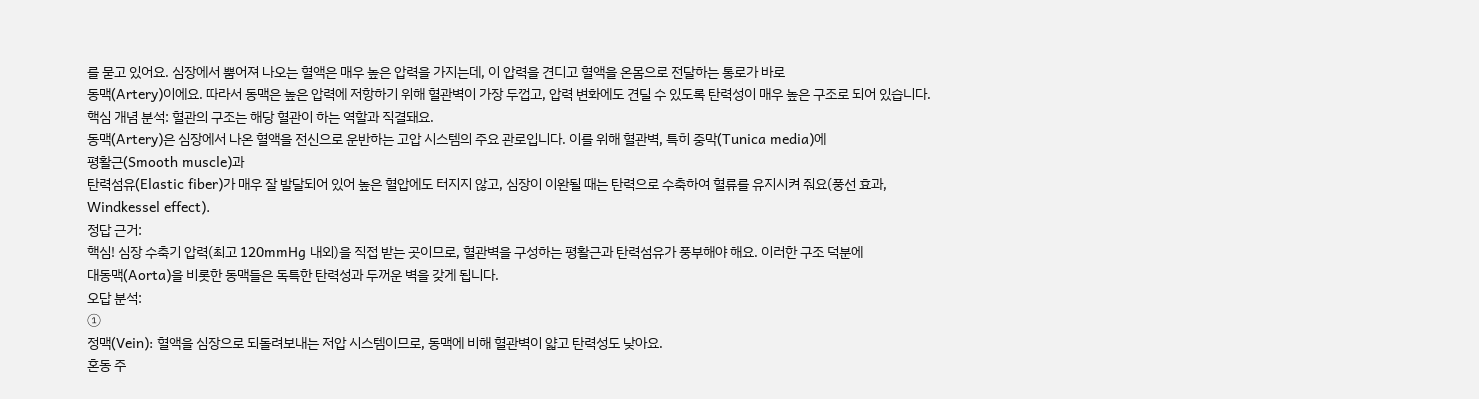를 묻고 있어요. 심장에서 뿜어져 나오는 혈액은 매우 높은 압력을 가지는데, 이 압력을 견디고 혈액을 온몸으로 전달하는 통로가 바로
동맥(Artery)이에요. 따라서 동맥은 높은 압력에 저항하기 위해 혈관벽이 가장 두껍고, 압력 변화에도 견딜 수 있도록 탄력성이 매우 높은 구조로 되어 있습니다.
핵심 개념 분석: 혈관의 구조는 해당 혈관이 하는 역할과 직결돼요.
동맥(Artery)은 심장에서 나온 혈액을 전신으로 운반하는 고압 시스템의 주요 관로입니다. 이를 위해 혈관벽, 특히 중막(Tunica media)에
평활근(Smooth muscle)과
탄력섬유(Elastic fiber)가 매우 잘 발달되어 있어 높은 혈압에도 터지지 않고, 심장이 이완될 때는 탄력으로 수축하여 혈류를 유지시켜 줘요(풍선 효과, Windkessel effect).
정답 근거:
핵심! 심장 수축기 압력(최고 120mmHg 내외)을 직접 받는 곳이므로, 혈관벽을 구성하는 평활근과 탄력섬유가 풍부해야 해요. 이러한 구조 덕분에
대동맥(Aorta)을 비롯한 동맥들은 독특한 탄력성과 두꺼운 벽을 갖게 됩니다.
오답 분석:
①
정맥(Vein): 혈액을 심장으로 되돌려보내는 저압 시스템이므로, 동맥에 비해 혈관벽이 얇고 탄력성도 낮아요.
혼동 주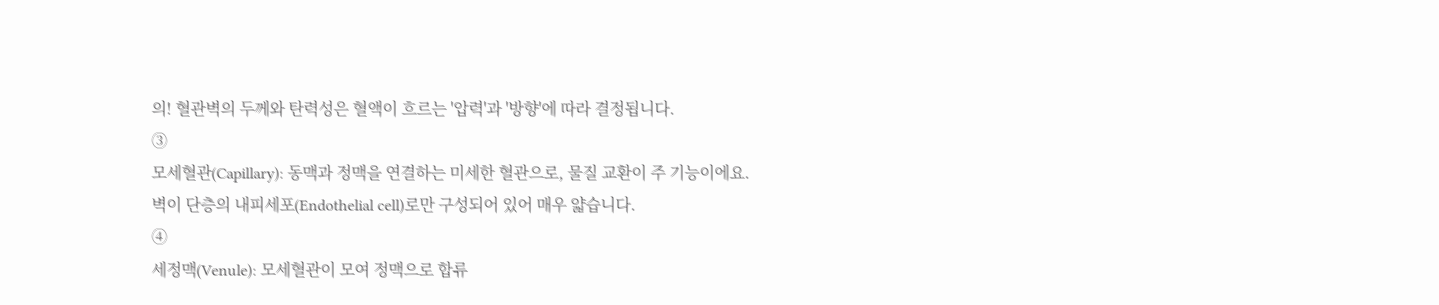의! 혈관벽의 두께와 탄력성은 혈액이 흐르는 '압력'과 '방향'에 따라 결정됩니다.
③
모세혈관(Capillary): 동맥과 정맥을 연결하는 미세한 혈관으로, 물질 교환이 주 기능이에요. 벽이 단층의 내피세포(Endothelial cell)로만 구성되어 있어 매우 얇습니다.
④
세정맥(Venule): 모세혈관이 모여 정맥으로 합류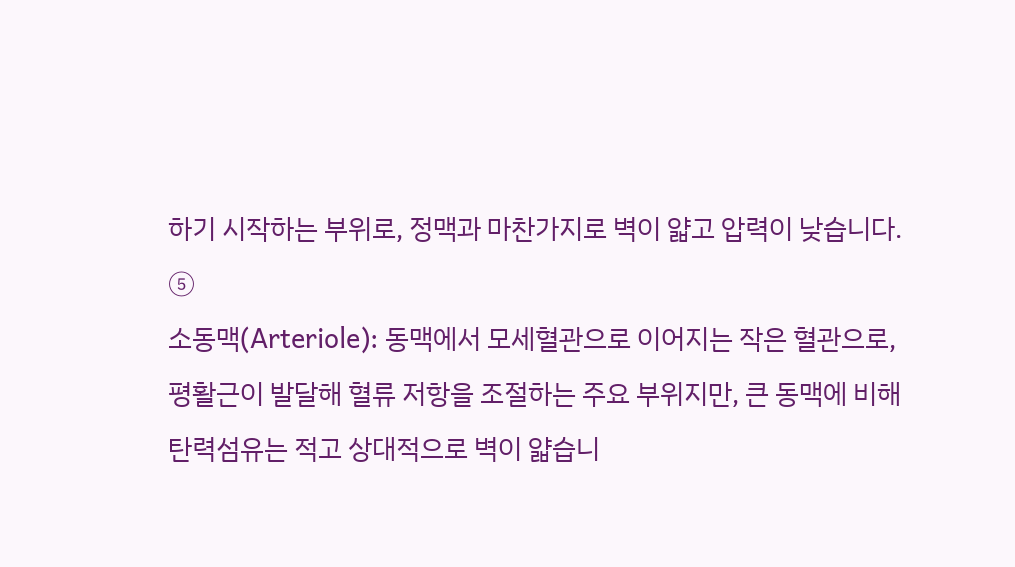하기 시작하는 부위로, 정맥과 마찬가지로 벽이 얇고 압력이 낮습니다.
⑤
소동맥(Arteriole): 동맥에서 모세혈관으로 이어지는 작은 혈관으로, 평활근이 발달해 혈류 저항을 조절하는 주요 부위지만, 큰 동맥에 비해 탄력섬유는 적고 상대적으로 벽이 얇습니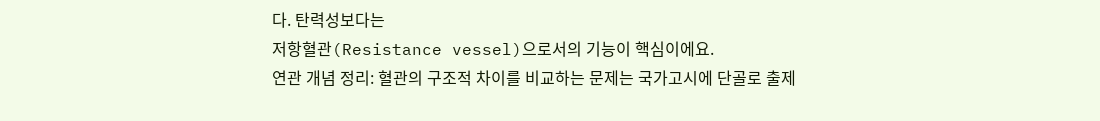다. 탄력성보다는
저항혈관(Resistance vessel)으로서의 기능이 핵심이에요.
연관 개념 정리: 혈관의 구조적 차이를 비교하는 문제는 국가고시에 단골로 출제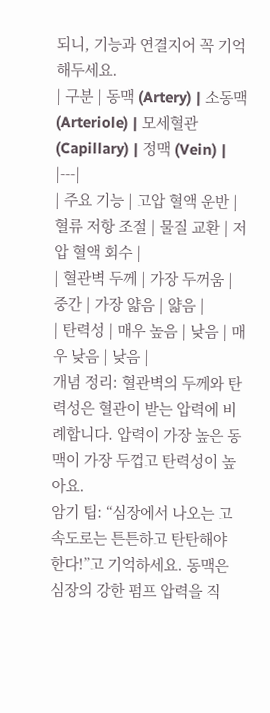되니, 기능과 연결지어 꼭 기억해두세요.
| 구분 | 동맥 (Artery) | 소동맥 (Arteriole) | 모세혈관 (Capillary) | 정맥 (Vein) |
|---|
| 주요 기능 | 고압 혈액 운반 | 혈류 저항 조절 | 물질 교환 | 저압 혈액 회수 |
| 혈관벽 두께 | 가장 두꺼움 | 중간 | 가장 얇음 | 얇음 |
| 탄력성 | 매우 높음 | 낮음 | 매우 낮음 | 낮음 |
개념 정리: 혈관벽의 두께와 탄력성은 혈관이 받는 압력에 비례합니다. 압력이 가장 높은 동맥이 가장 두껍고 탄력성이 높아요.
암기 팁: “심장에서 나오는 고속도로는 튼튼하고 탄탄해야 한다!”고 기억하세요. 동맥은 심장의 강한 펌프 압력을 직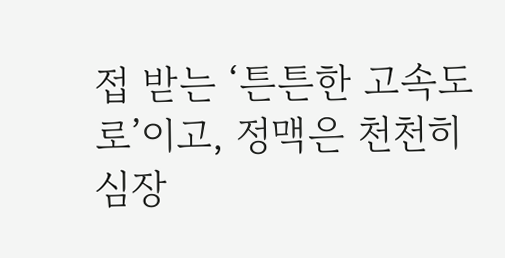접 받는 ‘튼튼한 고속도로’이고, 정맥은 천천히 심장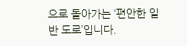으로 돌아가는 ‘편안한 일반 도로’입니다.